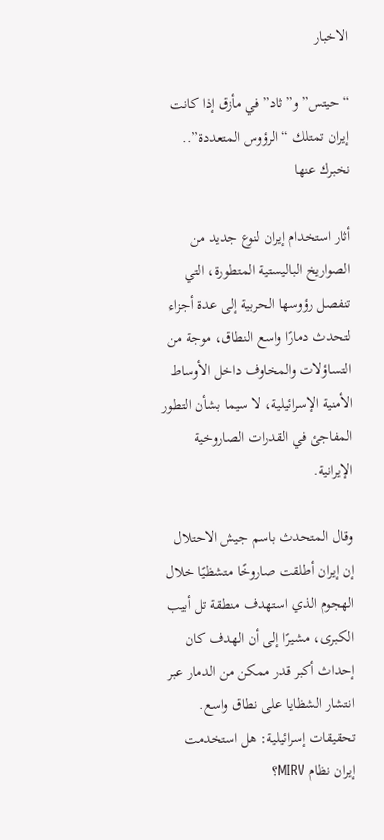الاخبار

“حيتس” و”ثاد” في مأزق إذا كانت إيران تمتلك “الرؤوس المتعددة”.. نخبرك عنها

أثار استخدام إيران لنوع جديد من الصواريخ الباليستية المتطورة، التي تنفصل رؤوسها الحربية إلى عدة أجزاء لتحدث دمارًا واسع النطاق، موجة من التساؤلات والمخاوف داخل الأوساط الأمنية الإسرائيلية، لا سيما بشأن التطور المفاجئ في القدرات الصاروخية الإيرانية.

وقال المتحدث باسم جيش الاحتلال إن إيران أطلقت صاروخًا متشظيًا خلال الهجوم الذي استهدف منطقة تل أبيب الكبرى، مشيرًا إلى أن الهدف كان إحداث أكبر قدر ممكن من الدمار عبر انتشار الشظايا على نطاق واسع.
تحقيقات إسرائيلية: هل استخدمت إيران نظام MIRV؟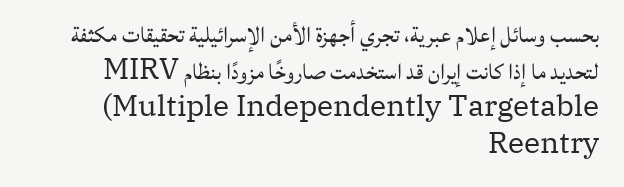بحسب وسائل إعلام عبرية، تجري أجهزة الأمن الإسرائيلية تحقيقات مكثفة لتحديد ما إذا كانت إيران قد استخدمت صاروخًا مزودًا بنظام MIRV (Multiple Independently Targetable Reentry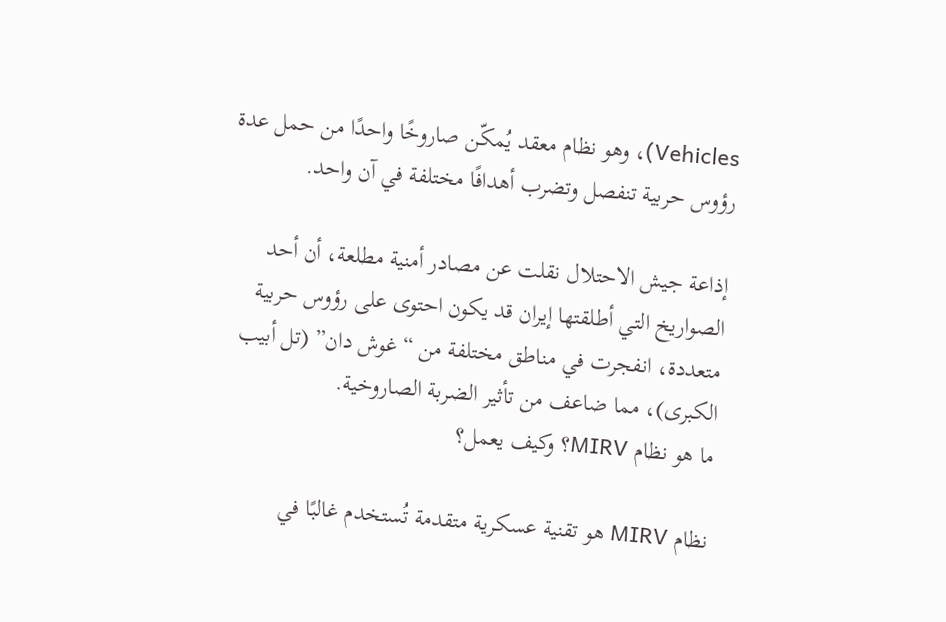Vehicles)، وهو نظام معقد يُمكّن صاروخًا واحدًا من حمل عدة رؤوس حربية تنفصل وتضرب أهدافًا مختلفة في آن واحد.

إذاعة جيش الاحتلال نقلت عن مصادر أمنية مطلعة، أن أحد الصواريخ التي أطلقتها إيران قد يكون احتوى على رؤوس حربية متعددة، انفجرت في مناطق مختلفة من “غوش دان” (تل أبيب الكبرى)، مما ضاعف من تأثير الضربة الصاروخية.
ما هو نظام MIRV؟ وكيف يعمل؟

نظام MIRV هو تقنية عسكرية متقدمة تُستخدم غالبًا في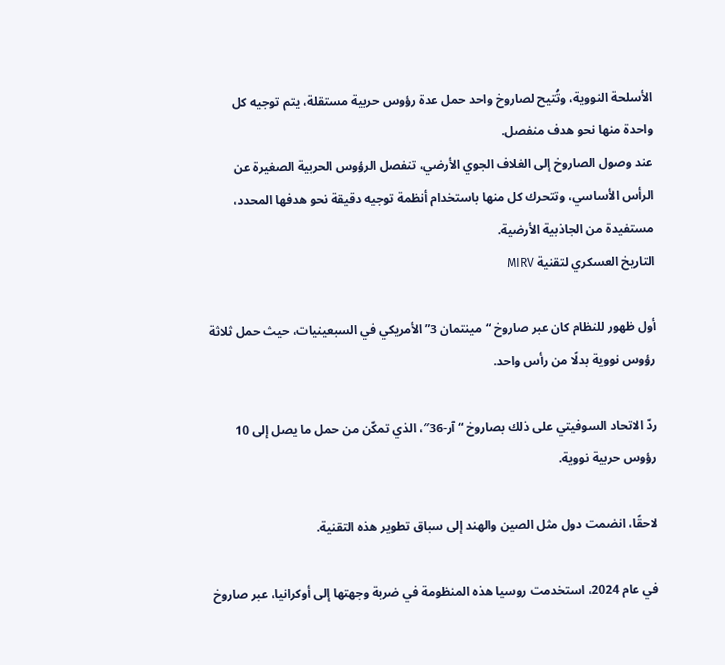الأسلحة النووية، وتُتيح لصاروخ واحد حمل عدة رؤوس حربية مستقلة، يتم توجيه كل واحدة منها نحو هدف منفصل.
عند وصول الصاروخ إلى الغلاف الجوي الأرضي، تنفصل الرؤوس الحربية الصغيرة عن الرأس الأساسي، وتتحرك كل منها باستخدام أنظمة توجيه دقيقة نحو هدفها المحدد، مستفيدة من الجاذبية الأرضية.
التاريخ العسكري لتقنية MIRV

أول ظهور للنظام كان عبر صاروخ “مينتمان 3” الأمريكي في السبعينيات، حيث حمل ثلاثة رؤوس نووية بدلًا من رأس واحد.

ردّ الاتحاد السوفيتي على ذلك بصاروخ “آر-36″، الذي تمكّن من حمل ما يصل إلى 10 رؤوس حربية نووية.

لاحقًا، انضمت دول مثل الصين والهند إلى سباق تطوير هذه التقنية.

في عام 2024، استخدمت روسيا هذه المنظومة في ضربة وجهتها إلى أوكرانيا، عبر صاروخ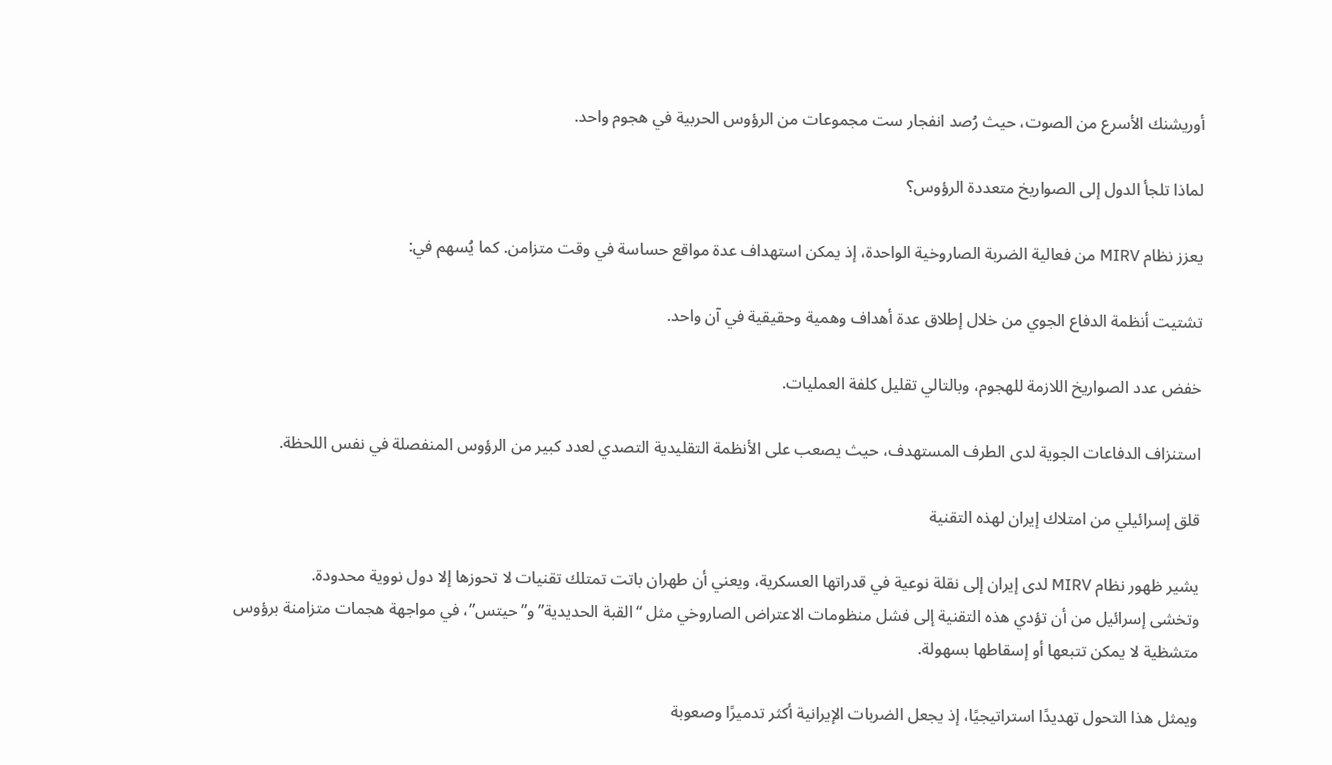أوريشنك الأسرع من الصوت، حيث رُصد انفجار ست مجموعات من الرؤوس الحربية في هجوم واحد.

لماذا تلجأ الدول إلى الصواريخ متعددة الرؤوس؟

يعزز نظام MIRV من فعالية الضربة الصاروخية الواحدة، إذ يمكن استهداف عدة مواقع حساسة في وقت متزامن. كما يُسهم في:

تشتيت أنظمة الدفاع الجوي من خلال إطلاق عدة أهداف وهمية وحقيقية في آن واحد.

خفض عدد الصواريخ اللازمة للهجوم، وبالتالي تقليل كلفة العمليات.

استنزاف الدفاعات الجوية لدى الطرف المستهدف، حيث يصعب على الأنظمة التقليدية التصدي لعدد كبير من الرؤوس المنفصلة في نفس اللحظة.

قلق إسرائيلي من امتلاك إيران لهذه التقنية

يشير ظهور نظام MIRV لدى إيران إلى نقلة نوعية في قدراتها العسكرية، ويعني أن طهران باتت تمتلك تقنيات لا تحوزها إلا دول نووية محدودة.
وتخشى إسرائيل من أن تؤدي هذه التقنية إلى فشل منظومات الاعتراض الصاروخي مثل “القبة الحديدية” و”حيتس”، في مواجهة هجمات متزامنة برؤوس متشظية لا يمكن تتبعها أو إسقاطها بسهولة.

ويمثل هذا التحول تهديدًا استراتيجيًا، إذ يجعل الضربات الإيرانية أكثر تدميرًا وصعوبة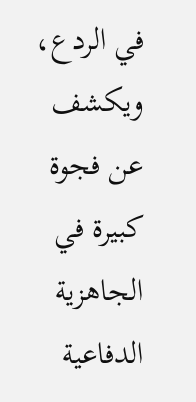في الردع، ويكشف عن فجوة كبيرة في الجاهزية الدفاعية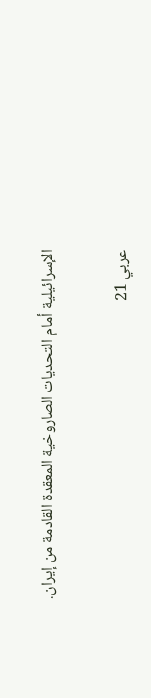الإسرائيلية أمام التحديات الصاروخية المعقدة القادمة من إيران.

عربي 21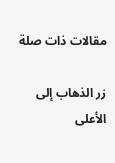مقالات ذات صلة

زر الذهاب إلى الأعلى